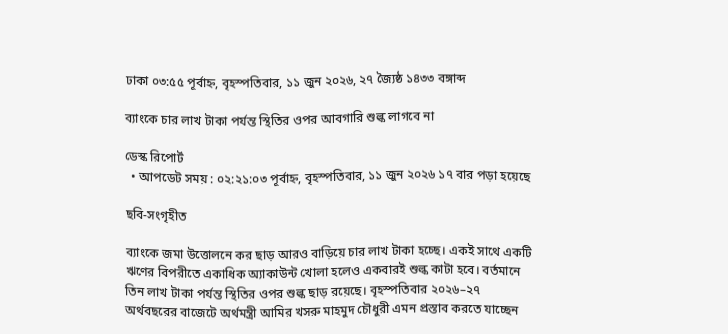ঢাকা ০৩:৫৫ পূর্বাহ্ন, বৃহস্পতিবার, ১১ জুন ২০২৬, ২৭ জ্যৈষ্ঠ ১৪৩৩ বঙ্গাব্দ

ব্যাংকে চার লাখ টাকা পর্যন্ত স্থিতির ওপর আবগারি শুল্ক লাগবে না

ডেস্ক রিপোর্ট
  • আপডেট সময় : ০২:২১:০৩ পূর্বাহ্ন, বৃহস্পতিবার, ১১ জুন ২০২৬ ১৭ বার পড়া হয়েছে

ছবি-সংগৃহীত

ব্যাংকে জমা উত্তোলনে কর ছাড় আরও বাড়িয়ে চার লাখ টাকা হচ্ছে। একই সাথে একটি ঋণের বিপরীতে একাধিক অ্যাকাউন্ট খোলা হলেও একবারই শুল্ক কাটা হবে। বর্তমানে তিন লাখ টাকা পর্যন্ত স্থিতির ওপর শুল্ক ছাড় রয়েছে। বৃহস্পতিবার ২০২৬–২৭ অর্থবছরের বাজেটে অর্থমন্ত্রী আমির খসরু মাহমুদ চৌধুরী এমন প্রস্তাব করতে যাচ্ছেন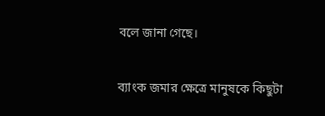বলে জানা গেছে।

ব্যাংক জমার ক্ষেত্রে মানুষকে কিছুটা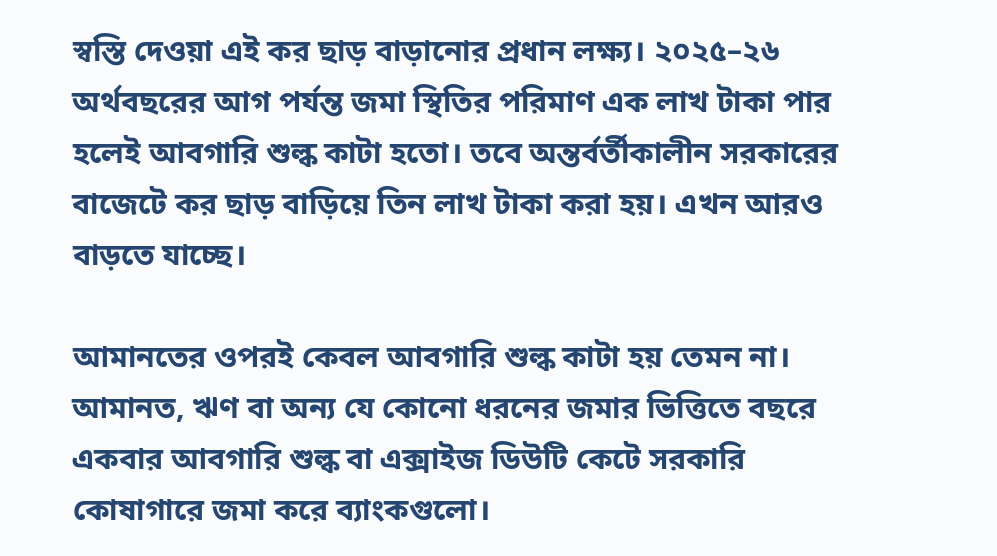স্বস্তি দেওয়া এই কর ছাড় বাড়ানোর প্রধান লক্ষ্য। ২০২৫–২৬ অর্থবছরের আগ পর্যন্ত জমা স্থিতির পরিমাণ এক লাখ টাকা পার হলেই আবগারি শুল্ক কাটা হতো। তবে অন্তর্বর্তীকালীন সরকারের বাজেটে কর ছাড় বাড়িয়ে তিন লাখ টাকা করা হয়। এখন আরও বাড়তে যাচ্ছে।

আমানতের ওপরই কেবল আবগারি শুল্ক কাটা হয় তেমন না। আমানত, ঋণ বা অন্য যে কোনো ধরনের জমার ভিত্তিতে বছরে একবার আবগারি শুল্ক বা এক্সাইজ ডিউটি কেটে সরকারি কোষাগারে জমা করে ব্যাংকগুলো।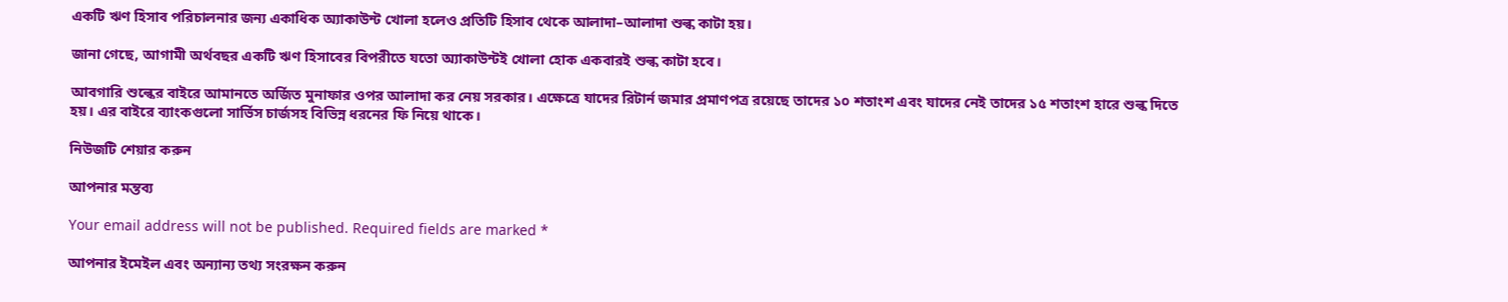একটি ঋণ হিসাব পরিচালনার জন্য একাধিক অ্যাকাউন্ট খোলা হলেও প্রতিটি হিসাব থেকে আলাদা–আলাদা শুল্ক কাটা হয়।

জানা গেছে, আগামী অর্থবছর একটি ঋণ হিসাবের বিপরীতে যতো অ্যাকাউন্টই খোলা হোক একবারই শুল্ক কাটা হবে।

আবগারি শুল্কের বাইরে আমানতে অর্জিত মুনাফার ওপর আলাদা কর নেয় সরকার। এক্ষেত্রে যাদের রিটার্ন জমার প্রমাণপত্র রয়েছে তাদের ১০ শতাংশ এবং যাদের নেই তাদের ১৫ শতাংশ হারে শুল্ক দিতে হয়। এর বাইরে ব্যাংকগুলো সার্ভিস চার্জসহ বিভিন্ন ধরনের ফি নিয়ে থাকে।

নিউজটি শেয়ার করুন

আপনার মন্তব্য

Your email address will not be published. Required fields are marked *

আপনার ইমেইল এবং অন্যান্য তথ্য সংরক্ষন করুন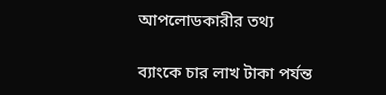আপলোডকারীর তথ্য

ব্যাংকে চার লাখ টাকা পর্যন্ত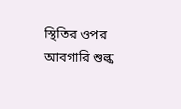স্থিতির ওপর আবগারি শুল্ক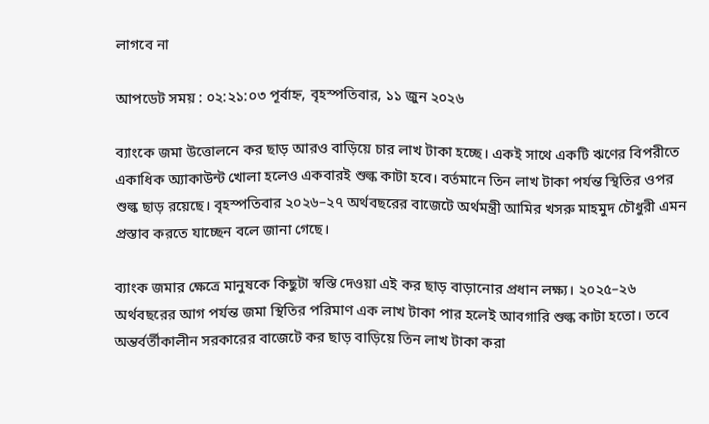লাগবে না

আপডেট সময় : ০২:২১:০৩ পূর্বাহ্ন, বৃহস্পতিবার, ১১ জুন ২০২৬

ব্যাংকে জমা উত্তোলনে কর ছাড় আরও বাড়িয়ে চার লাখ টাকা হচ্ছে। একই সাথে একটি ঋণের বিপরীতে একাধিক অ্যাকাউন্ট খোলা হলেও একবারই শুল্ক কাটা হবে। বর্তমানে তিন লাখ টাকা পর্যন্ত স্থিতির ওপর শুল্ক ছাড় রয়েছে। বৃহস্পতিবার ২০২৬–২৭ অর্থবছরের বাজেটে অর্থমন্ত্রী আমির খসরু মাহমুদ চৌধুরী এমন প্রস্তাব করতে যাচ্ছেন বলে জানা গেছে।

ব্যাংক জমার ক্ষেত্রে মানুষকে কিছুটা স্বস্তি দেওয়া এই কর ছাড় বাড়ানোর প্রধান লক্ষ্য। ২০২৫–২৬ অর্থবছরের আগ পর্যন্ত জমা স্থিতির পরিমাণ এক লাখ টাকা পার হলেই আবগারি শুল্ক কাটা হতো। তবে অন্তর্বর্তীকালীন সরকারের বাজেটে কর ছাড় বাড়িয়ে তিন লাখ টাকা করা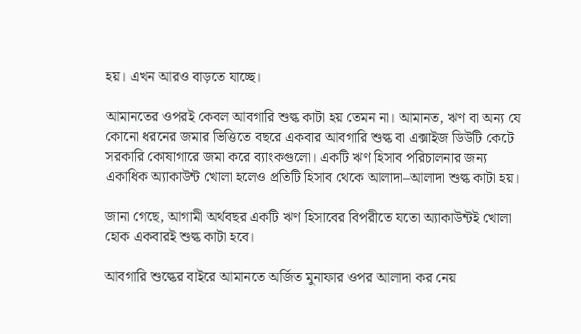হয়। এখন আরও বাড়তে যাচ্ছে।

আমানতের ওপরই কেবল আবগারি শুল্ক কাটা হয় তেমন না। আমানত, ঋণ বা অন্য যে কোনো ধরনের জমার ভিত্তিতে বছরে একবার আবগারি শুল্ক বা এক্সাইজ ডিউটি কেটে সরকারি কোষাগারে জমা করে ব্যাংকগুলো। একটি ঋণ হিসাব পরিচালনার জন্য একাধিক অ্যাকাউন্ট খোলা হলেও প্রতিটি হিসাব থেকে আলাদা–আলাদা শুল্ক কাটা হয়।

জানা গেছে, আগামী অর্থবছর একটি ঋণ হিসাবের বিপরীতে যতো অ্যাকাউন্টই খোলা হোক একবারই শুল্ক কাটা হবে।

আবগারি শুল্কের বাইরে আমানতে অর্জিত মুনাফার ওপর আলাদা কর নেয়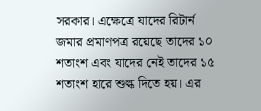সরকার। এক্ষেত্রে যাদের রিটার্ন জমার প্রমাণপত্র রয়েছে তাদের ১০ শতাংশ এবং যাদের নেই তাদের ১৫ শতাংশ হারে শুল্ক দিতে হয়। এর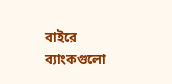বাইরে ব্যাংকগুলো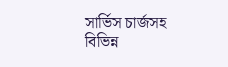সার্ভিস চার্জসহ বিভিন্ন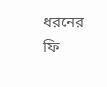ধরনের ফি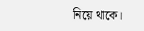নিয়ে থাকে।